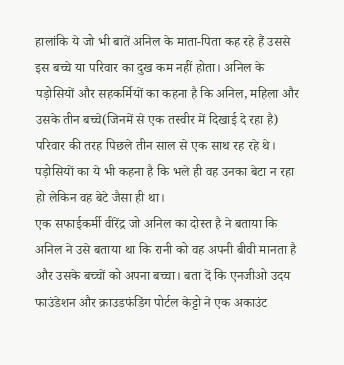हालांकि ये जो भी बातें अनिल के माता-पिता कह रहे हैं उससे इस बच्चे या परिवार का दुख कम नहीं होता। अनिल के पड़ोसियों और सहकर्मियों का कहना है कि अनिल, महिला और उसके तीन बच्चे(जिनमें से एक तस्वीर में दिखाई दे रहा है) परिवार की तरह पिछले तीन साल से एक साथ रह रहे थे। पड़ोसियों का ये भी कहना है कि भले ही वह उनका बेटा न रहा हो लेकिन वह बेटे जैसा ही था।
एक सफाईकर्मी वीरेंद्र जो अनिल का दोस्त है ने बताया कि अनिल ने उसे बताया था कि रानी को वह अपनी बीवी मानता है और उसके बच्चों को अपना बच्चा। बता दें कि एनजीओ उदय फाउंडेशन और क्राउडफंडिंग पोर्टल केट्टो ने एक अकाउंट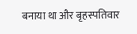बनाया था और बृहस्पतिवार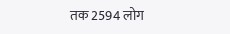तक 2594 लोग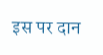इस पर दान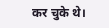कर चुके थे।